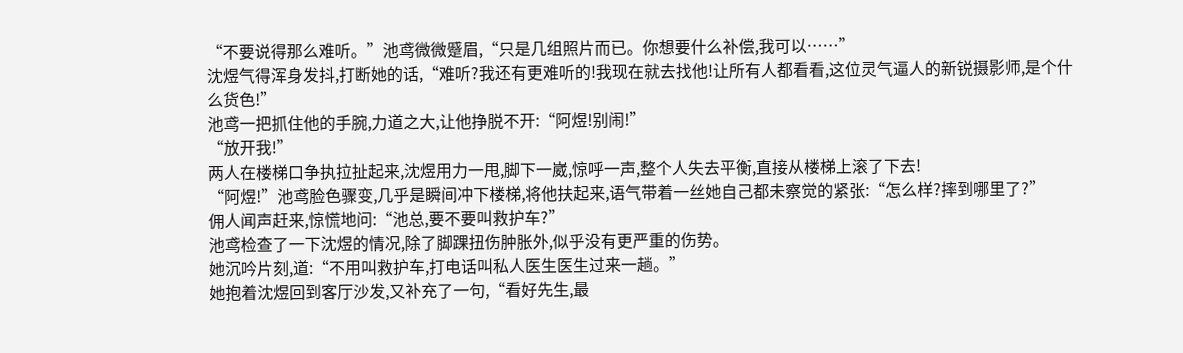“不要说得那么难听。”池鸢微微蹙眉,“只是几组照片而已。你想要什么补偿,我可以……”
沈煜气得浑身发抖,打断她的话,“难听?我还有更难听的!我现在就去找他!让所有人都看看,这位灵气逼人的新锐摄影师,是个什么货色!”
池鸢一把抓住他的手腕,力道之大,让他挣脱不开:“阿煜!别闹!”
“放开我!”
两人在楼梯口争执拉扯起来,沈煜用力一甩,脚下一崴,惊呼一声,整个人失去平衡,直接从楼梯上滚了下去!
“阿煜!”池鸢脸色骤变,几乎是瞬间冲下楼梯,将他扶起来,语气带着一丝她自己都未察觉的紧张:“怎么样?摔到哪里了?”
佣人闻声赶来,惊慌地问:“池总,要不要叫救护车?”
池鸢检查了一下沈煜的情况,除了脚踝扭伤肿胀外,似乎没有更严重的伤势。
她沉吟片刻,道:“不用叫救护车,打电话叫私人医生医生过来一趟。”
她抱着沈煜回到客厅沙发,又补充了一句,“看好先生,最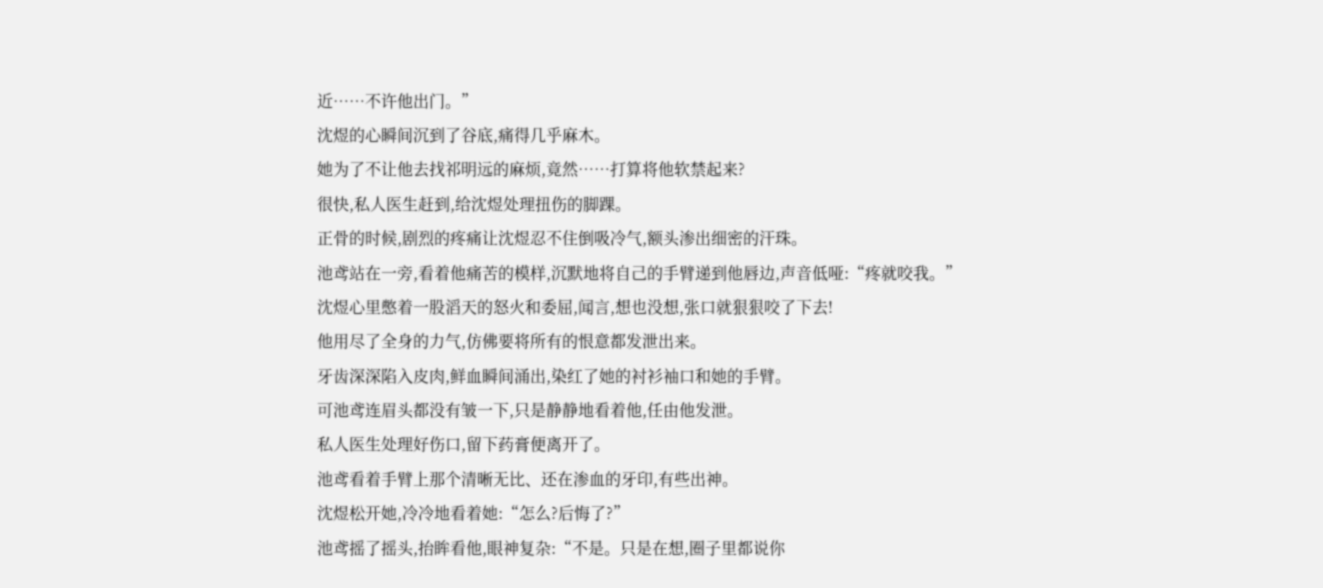近……不许他出门。”
沈煜的心瞬间沉到了谷底,痛得几乎麻木。
她为了不让他去找祁明远的麻烦,竟然……打算将他软禁起来?
很快,私人医生赶到,给沈煜处理扭伤的脚踝。
正骨的时候,剧烈的疼痛让沈煜忍不住倒吸冷气,额头渗出细密的汗珠。
池鸢站在一旁,看着他痛苦的模样,沉默地将自己的手臂递到他唇边,声音低哑:“疼就咬我。”
沈煜心里憋着一股滔天的怒火和委屈,闻言,想也没想,张口就狠狠咬了下去!
他用尽了全身的力气,仿佛要将所有的恨意都发泄出来。
牙齿深深陷入皮肉,鲜血瞬间涌出,染红了她的衬衫袖口和她的手臂。
可池鸢连眉头都没有皱一下,只是静静地看着他,任由他发泄。
私人医生处理好伤口,留下药膏便离开了。
池鸢看着手臂上那个清晰无比、还在渗血的牙印,有些出神。
沈煜松开她,冷冷地看着她:“怎么?后悔了?”
池鸢摇了摇头,抬眸看他,眼神复杂:“不是。只是在想,圈子里都说你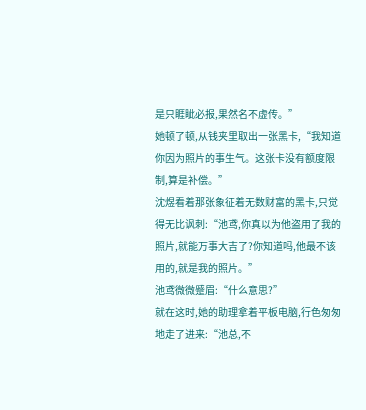是只睚眦必报,果然名不虚传。”
她顿了顿,从钱夹里取出一张黑卡,“我知道你因为照片的事生气。这张卡没有额度限制,算是补偿。”
沈煜看着那张象征着无数财富的黑卡,只觉得无比讽刺:“池鸢,你真以为他盗用了我的照片,就能万事大吉了?你知道吗,他最不该用的,就是我的照片。”
池鸢微微蹙眉:“什么意思?”
就在这时,她的助理拿着平板电脑,行色匆匆地走了进来:“池总,不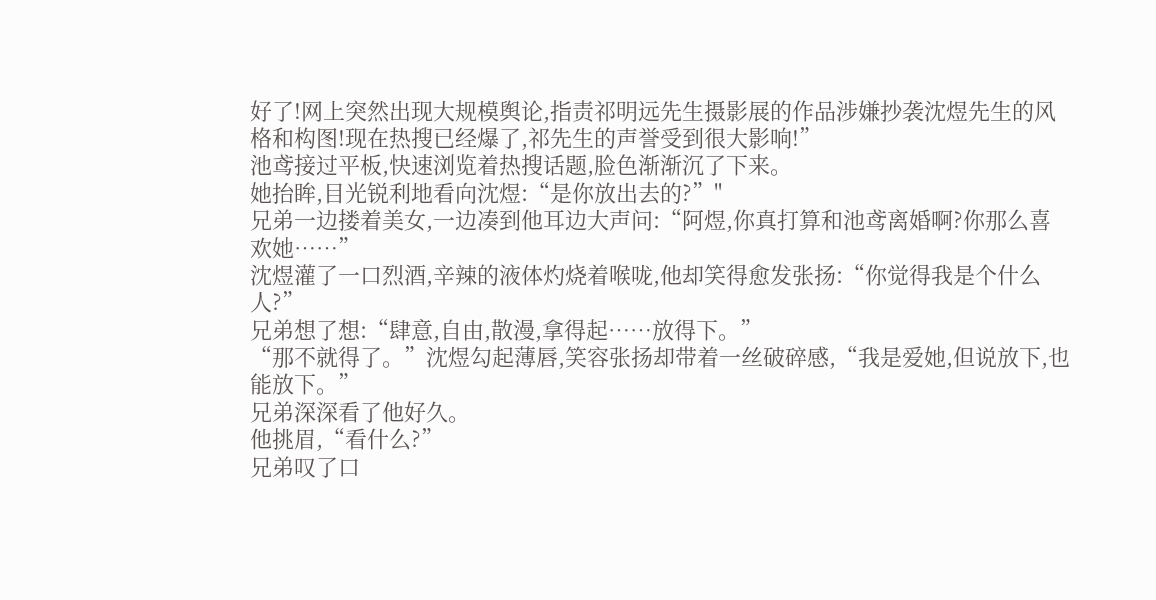好了!网上突然出现大规模舆论,指责祁明远先生摄影展的作品涉嫌抄袭沈煜先生的风格和构图!现在热搜已经爆了,祁先生的声誉受到很大影响!”
池鸢接过平板,快速浏览着热搜话题,脸色渐渐沉了下来。
她抬眸,目光锐利地看向沈煜:“是你放出去的?”"
兄弟一边搂着美女,一边凑到他耳边大声问:“阿煜,你真打算和池鸢离婚啊?你那么喜欢她……”
沈煜灌了一口烈酒,辛辣的液体灼烧着喉咙,他却笑得愈发张扬:“你觉得我是个什么人?”
兄弟想了想:“肆意,自由,散漫,拿得起……放得下。”
“那不就得了。”沈煜勾起薄唇,笑容张扬却带着一丝破碎感,“我是爱她,但说放下,也能放下。”
兄弟深深看了他好久。
他挑眉,“看什么?”
兄弟叹了口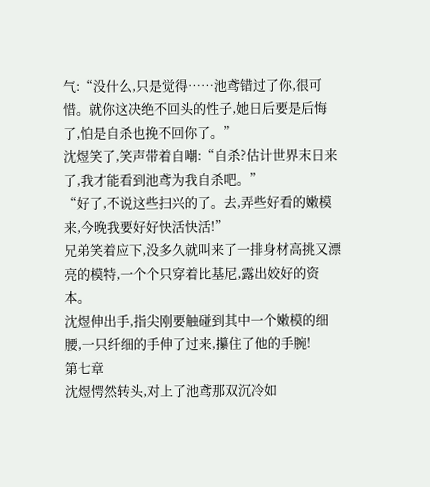气:“没什么,只是觉得……池鸢错过了你,很可惜。就你这决绝不回头的性子,她日后要是后悔了,怕是自杀也挽不回你了。”
沈煜笑了,笑声带着自嘲:“自杀?估计世界末日来了,我才能看到池鸢为我自杀吧。”
“好了,不说这些扫兴的了。去,弄些好看的嫩模来,今晚我要好好快活快活!”
兄弟笑着应下,没多久就叫来了一排身材高挑又漂亮的模特,一个个只穿着比基尼,露出姣好的资本。
沈煜伸出手,指尖刚要触碰到其中一个嫩模的细腰,一只纤细的手伸了过来,攥住了他的手腕!
第七章
沈煜愕然转头,对上了池鸢那双沉冷如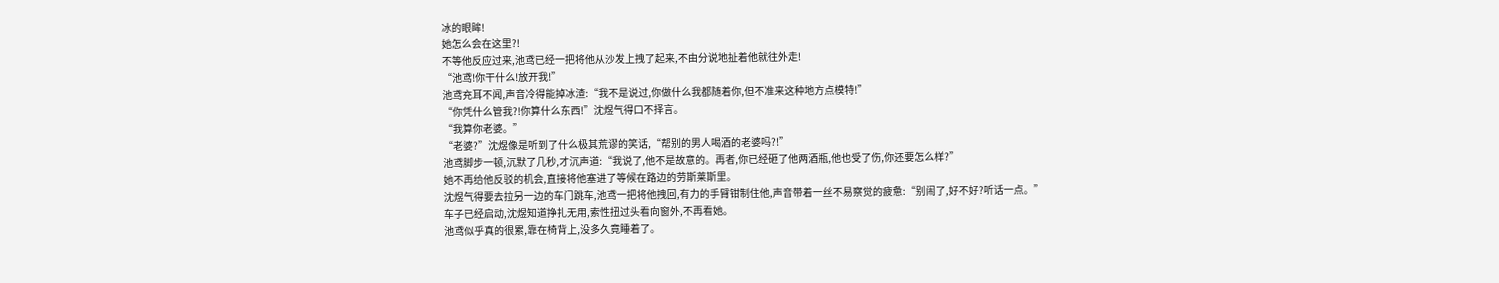冰的眼眸!
她怎么会在这里?!
不等他反应过来,池鸢已经一把将他从沙发上拽了起来,不由分说地扯着他就往外走!
“池鸢!你干什么!放开我!”
池鸢充耳不闻,声音冷得能掉冰渣:“我不是说过,你做什么我都随着你,但不准来这种地方点模特!”
“你凭什么管我?!你算什么东西!”沈煜气得口不择言。
“我算你老婆。”
“老婆?”沈煜像是听到了什么极其荒谬的笑话,“帮别的男人喝酒的老婆吗?!”
池鸢脚步一顿,沉默了几秒,才沉声道:“我说了,他不是故意的。再者,你已经砸了他两酒瓶,他也受了伤,你还要怎么样?”
她不再给他反驳的机会,直接将他塞进了等候在路边的劳斯莱斯里。
沈煜气得要去拉另一边的车门跳车,池鸢一把将他拽回,有力的手臂钳制住他,声音带着一丝不易察觉的疲惫:“别闹了,好不好?听话一点。”
车子已经启动,沈煜知道挣扎无用,索性扭过头看向窗外,不再看她。
池鸢似乎真的很累,靠在椅背上,没多久竟睡着了。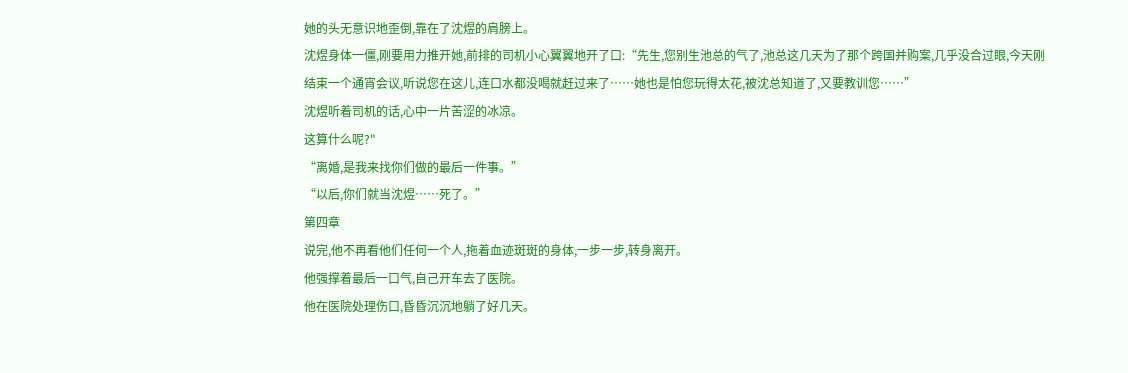她的头无意识地歪倒,靠在了沈煜的肩膀上。
沈煜身体一僵,刚要用力推开她,前排的司机小心翼翼地开了口:“先生,您别生池总的气了,池总这几天为了那个跨国并购案,几乎没合过眼,今天刚结束一个通宵会议,听说您在这儿,连口水都没喝就赶过来了……她也是怕您玩得太花,被沈总知道了,又要教训您……”
沈煜听着司机的话,心中一片苦涩的冰凉。
这算什么呢?"
“离婚,是我来找你们做的最后一件事。”
“以后,你们就当沈煜……死了。”
第四章
说完,他不再看他们任何一个人,拖着血迹斑斑的身体,一步一步,转身离开。
他强撑着最后一口气,自己开车去了医院。
他在医院处理伤口,昏昏沉沉地躺了好几天。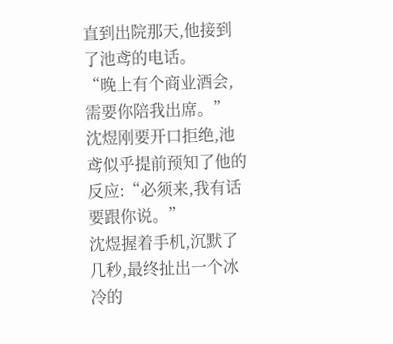直到出院那天,他接到了池鸢的电话。
“晚上有个商业酒会,需要你陪我出席。”
沈煜刚要开口拒绝,池鸢似乎提前预知了他的反应:“必须来,我有话要跟你说。”
沈煜握着手机,沉默了几秒,最终扯出一个冰冷的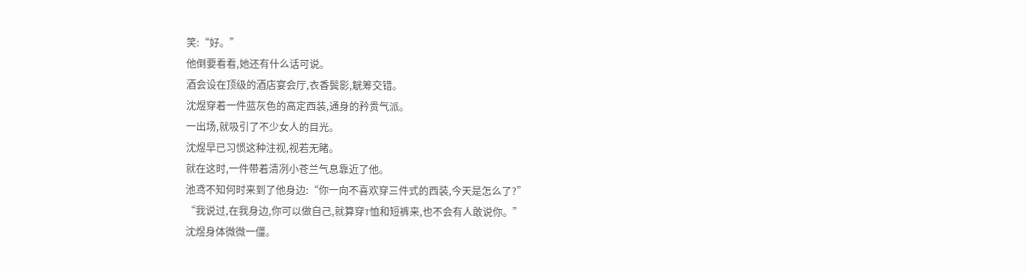笑:“好。”
他倒要看看,她还有什么话可说。
酒会设在顶级的酒店宴会厅,衣香鬓影,觥筹交错。
沈煜穿着一件蓝灰色的高定西装,通身的矜贵气派。
一出场,就吸引了不少女人的目光。
沈煜早已习惯这种注视,视若无睹。
就在这时,一件带着清冽小苍兰气息靠近了他。
池鸢不知何时来到了他身边:“你一向不喜欢穿三件式的西装,今天是怎么了?”
“我说过,在我身边,你可以做自己,就算穿T恤和短裤来,也不会有人敢说你。”
沈煜身体微微一僵。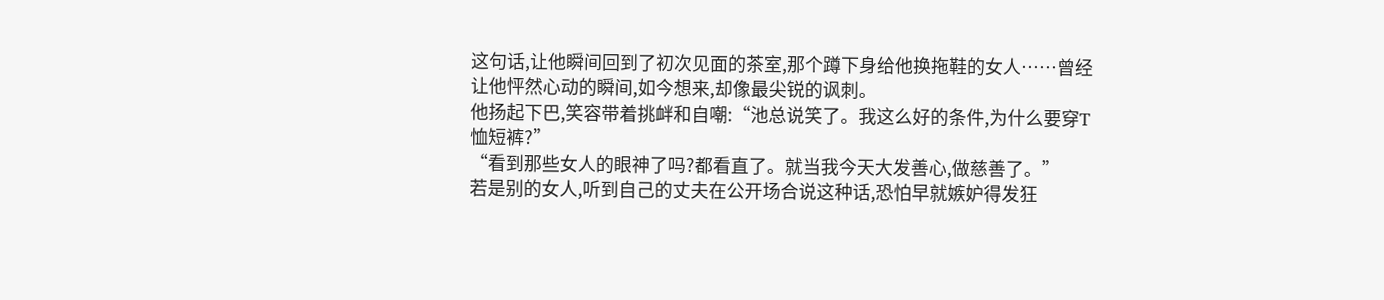这句话,让他瞬间回到了初次见面的茶室,那个蹲下身给他换拖鞋的女人……曾经让他怦然心动的瞬间,如今想来,却像最尖锐的讽刺。
他扬起下巴,笑容带着挑衅和自嘲:“池总说笑了。我这么好的条件,为什么要穿T恤短裤?”
“看到那些女人的眼神了吗?都看直了。就当我今天大发善心,做慈善了。”
若是别的女人,听到自己的丈夫在公开场合说这种话,恐怕早就嫉妒得发狂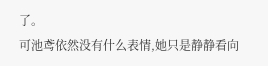了。
可池鸢依然没有什么表情,她只是静静看向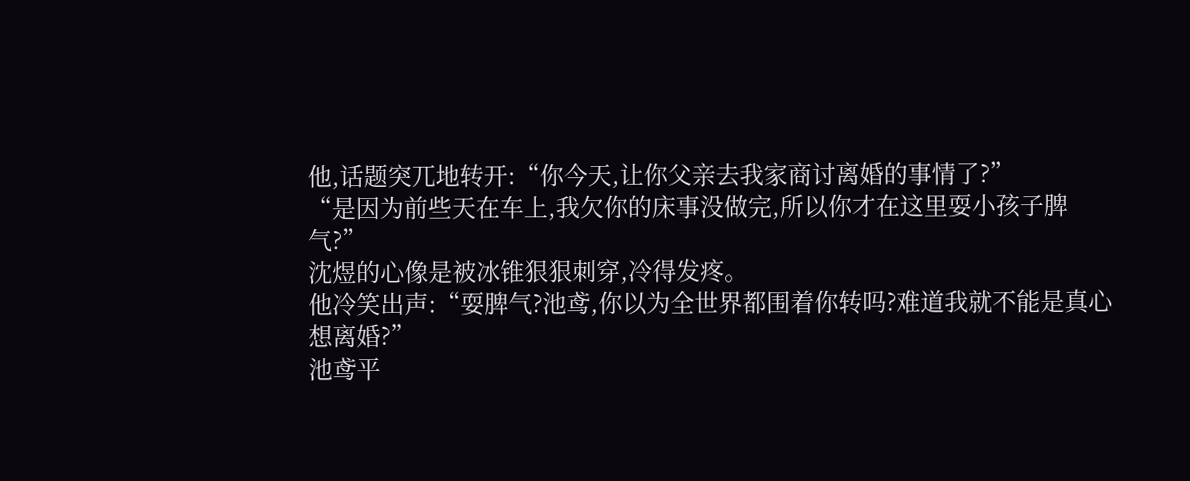他,话题突兀地转开:“你今天,让你父亲去我家商讨离婚的事情了?”
“是因为前些天在车上,我欠你的床事没做完,所以你才在这里耍小孩子脾气?”
沈煜的心像是被冰锥狠狠刺穿,冷得发疼。
他冷笑出声:“耍脾气?池鸢,你以为全世界都围着你转吗?难道我就不能是真心想离婚?”
池鸢平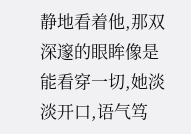静地看着他,那双深邃的眼眸像是能看穿一切,她淡淡开口,语气笃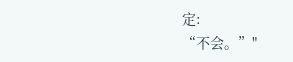定:
“不会。”"